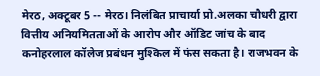मेरठ, अक्टूबर 5 -- मेरठ। निलंबित प्राचार्या प्रो.अलका चौधरी द्वारा वित्तीय अनियमितताओं के आरोप और ऑडिट जांच के बाद कनोहरलाल कॉलेज प्रबंधन मुश्किल में फंस सकता है। राजभवन के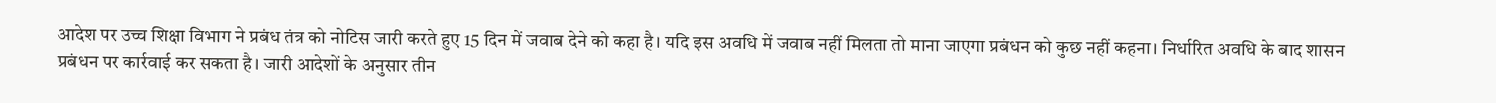आदेश पर उच्च शिक्षा विभाग ने प्रबंध तंत्र को नोटिस जारी करते हुए 15 दिन में जवाब देने को कहा है। यदि इस अवधि में जवाब नहीं मिलता तो माना जाएगा प्रबंधन को कुछ नहीं कहना। निर्धारित अवधि के बाद शासन प्रबंधन पर कार्रवाई कर सकता है। जारी आदेशों के अनुसार तीन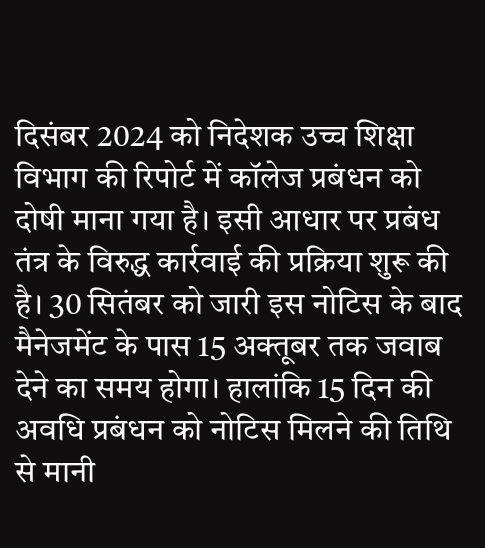दिसंबर 2024 को निदेशक उच्च शिक्षा विभाग की रिपोर्ट में कॉलेज प्रबंधन को दोषी माना गया है। इसी आधार पर प्रबंध तंत्र के विरुद्ध कार्रवाई की प्रक्रिया शुरू की है। 30 सितंबर को जारी इस नोटिस के बाद मैनेजमेंट के पास 15 अक्तूबर तक जवाब देने का समय होगा। हालांकि 15 दिन की अवधि प्रबंधन को नोटिस मिलने की तिथि से मानी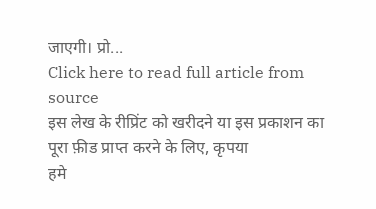जाएगी। प्रो...
Click here to read full article from source
इस लेख के रीप्रिंट को खरीदने या इस प्रकाशन का पूरा फ़ीड प्राप्त करने के लिए, कृपया
हमे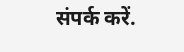संपर्क करें.